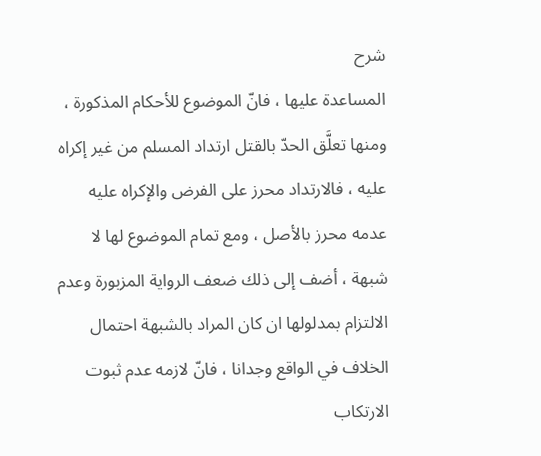شرح
المساعدة عليها ، فانّ الموضوع للأحكام المذكورة ، ومنها تعلَّق الحدّ بالقتل ارتداد المسلم من غير إكراه عليه ، فالارتداد محرز على الفرض والإكراه عليه عدمه محرز بالأصل ، ومع تمام الموضوع لها لا شبهة ، أضف إلى ذلك ضعف الرواية المزبورة وعدم الالتزام بمدلولها ان كان المراد بالشبهة احتمال الخلاف في الواقع وجدانا ، فانّ لازمه عدم ثبوت الارتكاب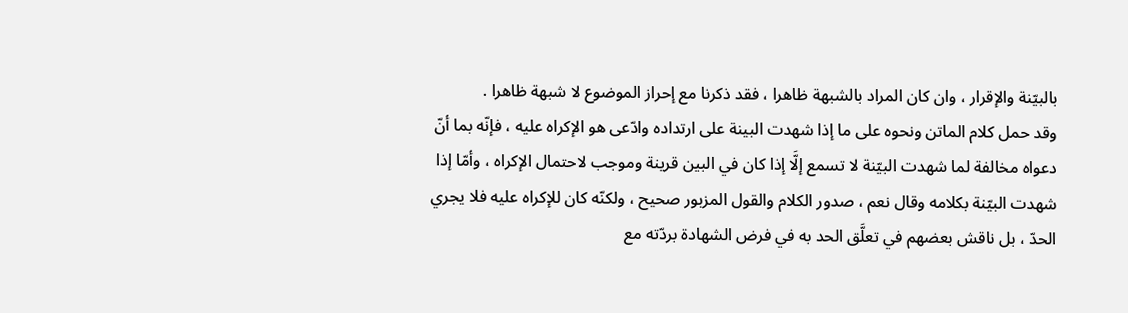بالبيّنة والإقرار ، وان كان المراد بالشبهة ظاهرا ، فقد ذكرنا مع إحراز الموضوع لا شبهة ظاهرا .
وقد حمل كلام الماتن ونحوه على ما إذا شهدت البينة على ارتداده وادّعى هو الإكراه عليه ، فإنّه بما أنّ دعواه مخالفة لما شهدت البيّنة لا تسمع إلَّا إذا كان في البين قرينة وموجب لاحتمال الإكراه ، وأمّا إذا شهدت البيّنة بكلامه وقال نعم ، صدور الكلام والقول المزبور صحيح ، ولكنّه كان للإكراه عليه فلا يجري الحدّ ، بل ناقش بعضهم في تعلَّق الحد به في فرض الشهادة بردّته مع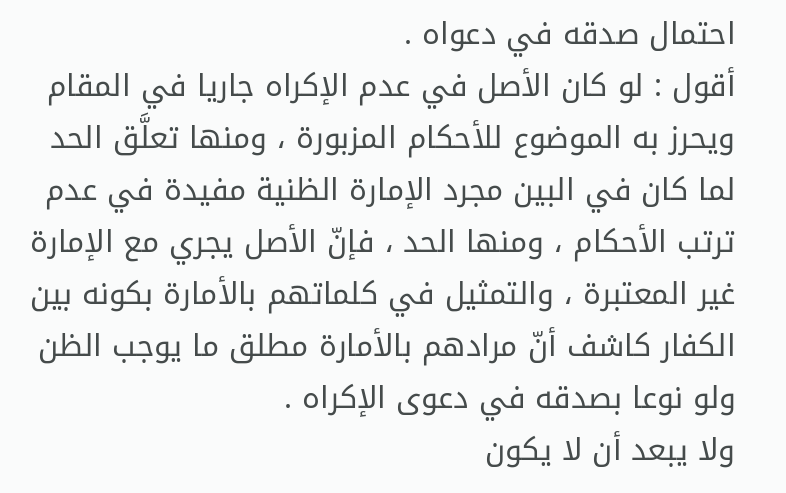احتمال صدقه في دعواه .
أقول : لو كان الأصل في عدم الإكراه جاريا في المقام ويحرز به الموضوع للأحكام المزبورة ، ومنها تعلَّق الحد لما كان في البين مجرد الإمارة الظنية مفيدة في عدم ترتب الأحكام ، ومنها الحد ، فإنّ الأصل يجري مع الإمارة غير المعتبرة ، والتمثيل في كلماتهم بالأمارة بكونه بين الكفار كاشف أنّ مرادهم بالأمارة مطلق ما يوجب الظن ولو نوعا بصدقه في دعوى الإكراه .
ولا يبعد أن لا يكون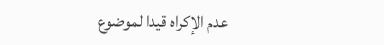عدم الإكراه قيدا لموضوع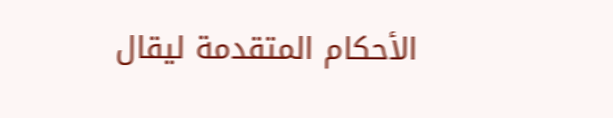الأحكام المتقدمة ليقال